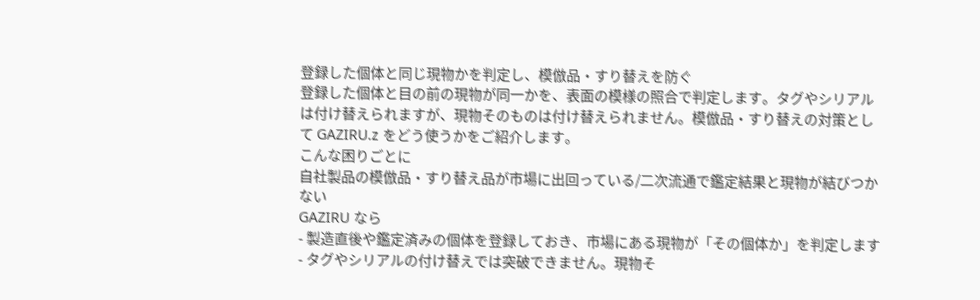登録した個体と同じ現物かを判定し、模倣品・すり替えを防ぐ
登録した個体と目の前の現物が同一かを、表面の模様の照合で判定します。タグやシリアルは付け替えられますが、現物そのものは付け替えられません。模倣品・すり替えの対策として GAZIRU.z をどう使うかをご紹介します。
こんな困りごとに
自社製品の模倣品・すり替え品が市場に出回っている/二次流通で鑑定結果と現物が結びつかない
GAZIRU なら
- 製造直後や鑑定済みの個体を登録しておき、市場にある現物が「その個体か」を判定します
- タグやシリアルの付け替えでは突破できません。現物そ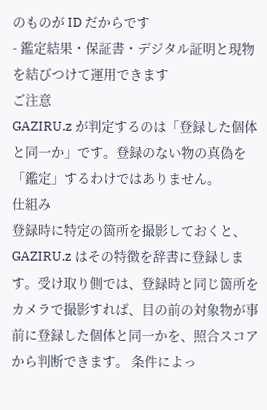のものが ID だからです
- 鑑定結果・保証書・デジタル証明と現物を結びつけて運用できます
ご注意
GAZIRU.z が判定するのは「登録した個体と同一か」です。登録のない物の真偽を「鑑定」するわけではありません。
仕組み
登録時に特定の箇所を撮影しておくと、GAZIRU.z はその特徴を辞書に登録します。受け取り側では、登録時と同じ箇所をカメラで撮影すれば、目の前の対象物が事前に登録した個体と同一かを、照合スコアから判断できます。 条件によっ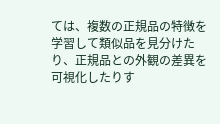ては、複数の正規品の特徴を学習して類似品を見分けたり、正規品との外観の差異を可視化したりす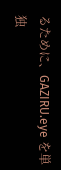るために、GAZIRU.eye を単独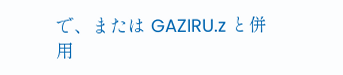で、または GAZIRU.z と併用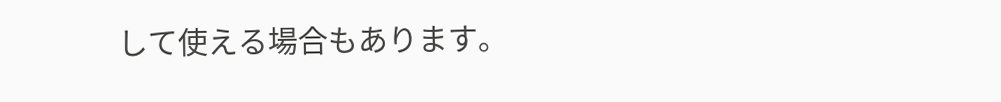して使える場合もあります。